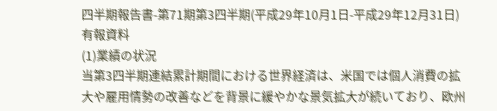四半期報告書-第71期第3四半期(平成29年10月1日-平成29年12月31日)
有報資料
(1)業績の状況
当第3四半期連結累計期間における世界経済は、米国では個人消費の拡大や雇用情勢の改善などを背景に緩やかな景気拡大が続いており、欧州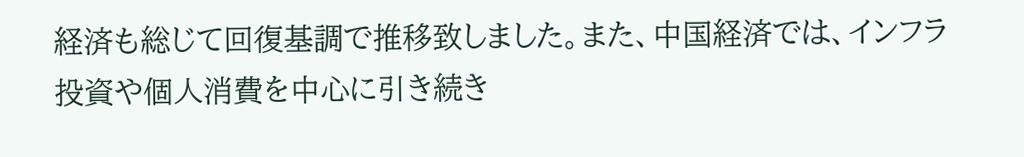経済も総じて回復基調で推移致しました。また、中国経済では、インフラ投資や個人消費を中心に引き続き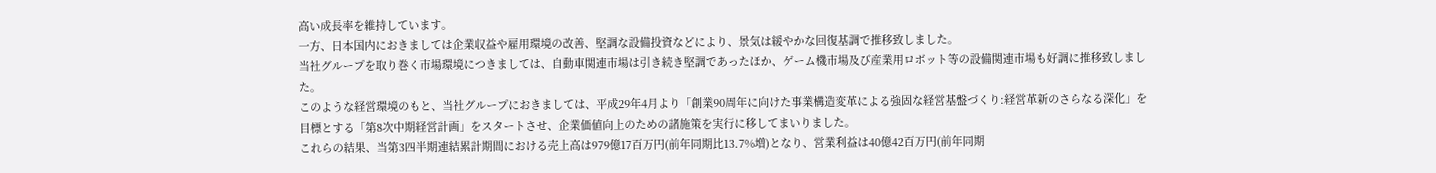高い成長率を維持しています。
一方、日本国内におきましては企業収益や雇用環境の改善、堅調な設備投資などにより、景気は緩やかな回復基調で推移致しました。
当社グループを取り巻く市場環境につきましては、自動車関連市場は引き続き堅調であったほか、ゲーム機市場及び産業用ロボット等の設備関連市場も好調に推移致しました。
このような経営環境のもと、当社グループにおきましては、平成29年4月より「創業90周年に向けた事業構造変革による強固な経営基盤づくり:経営革新のさらなる深化」を目標とする「第8次中期経営計画」をスタートさせ、企業価値向上のための諸施策を実行に移してまいりました。
これらの結果、当第3四半期連結累計期間における売上高は979億17百万円(前年同期比13.7%増)となり、営業利益は40億42百万円(前年同期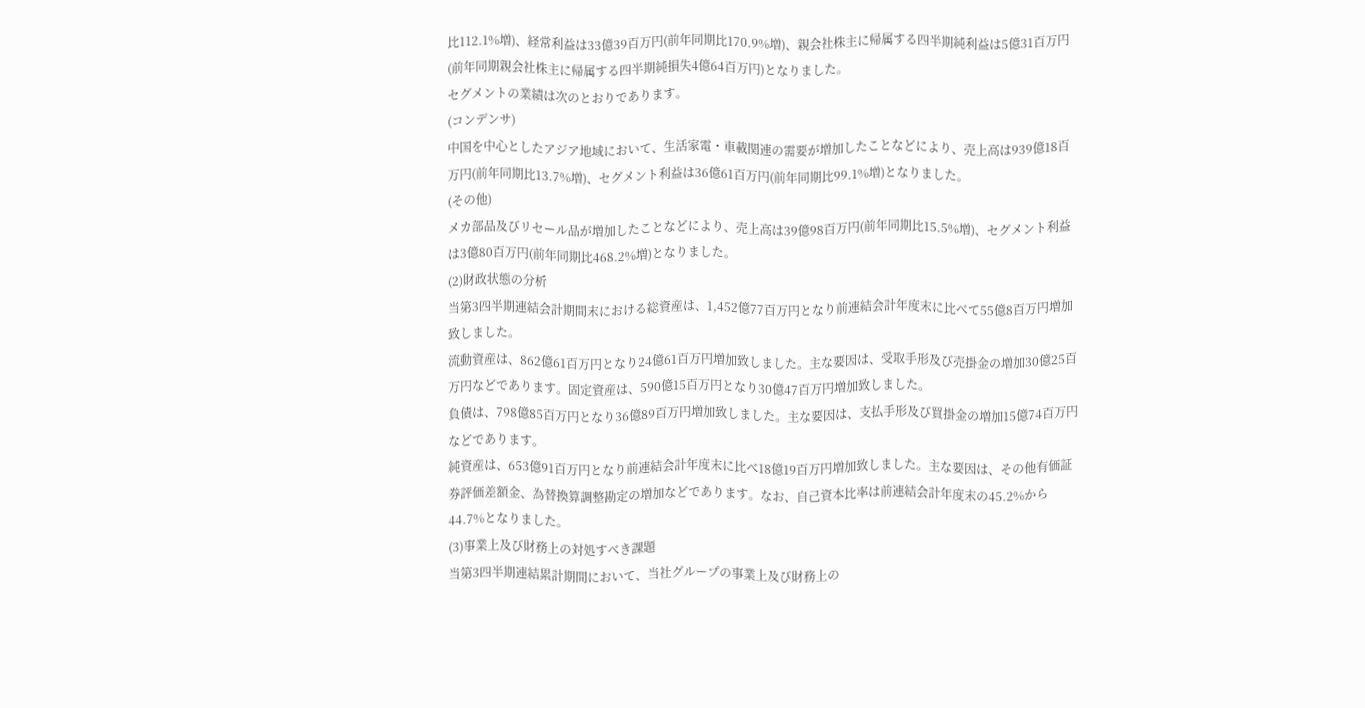比112.1%増)、経常利益は33億39百万円(前年同期比170.9%増)、親会社株主に帰属する四半期純利益は5億31百万円(前年同期親会社株主に帰属する四半期純損失4億64百万円)となりました。
セグメントの業績は次のとおりであります。
(コンデンサ)
中国を中心としたアジア地域において、生活家電・車載関連の需要が増加したことなどにより、売上高は939億18百万円(前年同期比13.7%増)、セグメント利益は36億61百万円(前年同期比99.1%増)となりました。
(その他)
メカ部品及びリセール品が増加したことなどにより、売上高は39億98百万円(前年同期比15.5%増)、セグメント利益は3億80百万円(前年同期比468.2%増)となりました。
(2)財政状態の分析
当第3四半期連結会計期間末における総資産は、1,452億77百万円となり前連結会計年度末に比べて55億8百万円増加致しました。
流動資産は、862億61百万円となり24億61百万円増加致しました。主な要因は、受取手形及び売掛金の増加30億25百万円などであります。固定資産は、590億15百万円となり30億47百万円増加致しました。
負債は、798億85百万円となり36億89百万円増加致しました。主な要因は、支払手形及び買掛金の増加15億74百万円などであります。
純資産は、653億91百万円となり前連結会計年度末に比べ18億19百万円増加致しました。主な要因は、その他有価証券評価差額金、為替換算調整勘定の増加などであります。なお、自己資本比率は前連結会計年度末の45.2%から44.7%となりました。
(3)事業上及び財務上の対処すべき課題
当第3四半期連結累計期間において、当社グループの事業上及び財務上の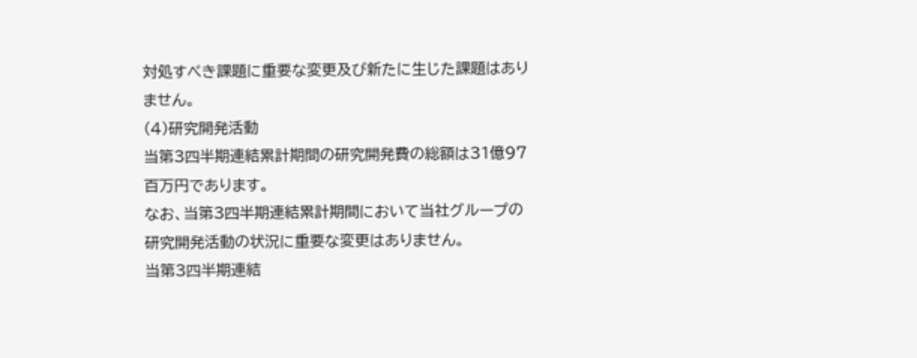対処すべき課題に重要な変更及び新たに生じた課題はありません。
(4)研究開発活動
当第3四半期連結累計期間の研究開発費の総額は31億97百万円であります。
なお、当第3四半期連結累計期間において当社グループの研究開発活動の状況に重要な変更はありません。
当第3四半期連結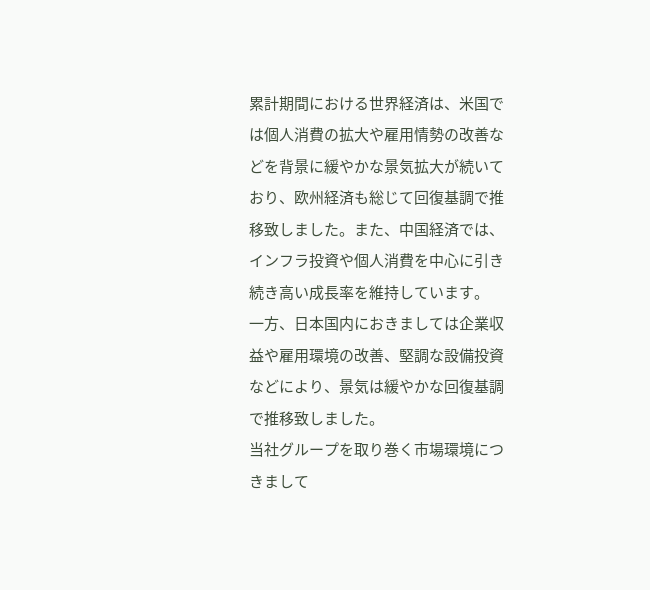累計期間における世界経済は、米国では個人消費の拡大や雇用情勢の改善などを背景に緩やかな景気拡大が続いており、欧州経済も総じて回復基調で推移致しました。また、中国経済では、インフラ投資や個人消費を中心に引き続き高い成長率を維持しています。
一方、日本国内におきましては企業収益や雇用環境の改善、堅調な設備投資などにより、景気は緩やかな回復基調で推移致しました。
当社グループを取り巻く市場環境につきまして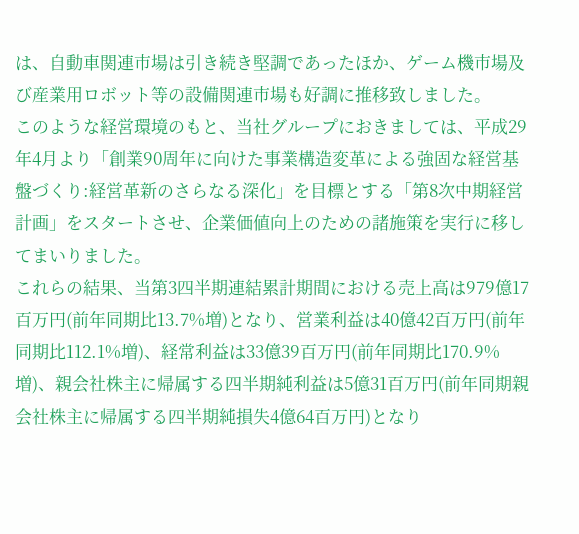は、自動車関連市場は引き続き堅調であったほか、ゲーム機市場及び産業用ロボット等の設備関連市場も好調に推移致しました。
このような経営環境のもと、当社グループにおきましては、平成29年4月より「創業90周年に向けた事業構造変革による強固な経営基盤づくり:経営革新のさらなる深化」を目標とする「第8次中期経営計画」をスタートさせ、企業価値向上のための諸施策を実行に移してまいりました。
これらの結果、当第3四半期連結累計期間における売上高は979億17百万円(前年同期比13.7%増)となり、営業利益は40億42百万円(前年同期比112.1%増)、経常利益は33億39百万円(前年同期比170.9%増)、親会社株主に帰属する四半期純利益は5億31百万円(前年同期親会社株主に帰属する四半期純損失4億64百万円)となり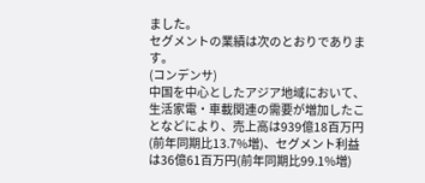ました。
セグメントの業績は次のとおりであります。
(コンデンサ)
中国を中心としたアジア地域において、生活家電・車載関連の需要が増加したことなどにより、売上高は939億18百万円(前年同期比13.7%増)、セグメント利益は36億61百万円(前年同期比99.1%増)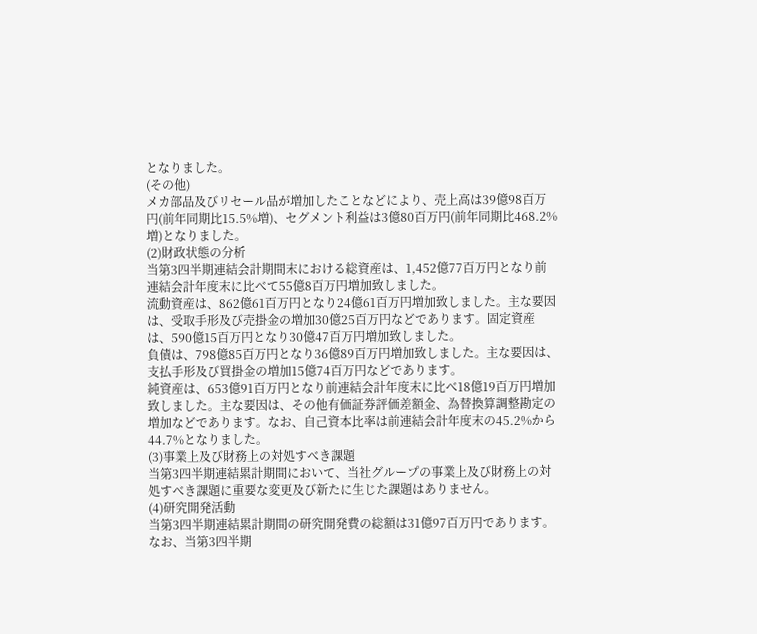となりました。
(その他)
メカ部品及びリセール品が増加したことなどにより、売上高は39億98百万円(前年同期比15.5%増)、セグメント利益は3億80百万円(前年同期比468.2%増)となりました。
(2)財政状態の分析
当第3四半期連結会計期間末における総資産は、1,452億77百万円となり前連結会計年度末に比べて55億8百万円増加致しました。
流動資産は、862億61百万円となり24億61百万円増加致しました。主な要因は、受取手形及び売掛金の増加30億25百万円などであります。固定資産は、590億15百万円となり30億47百万円増加致しました。
負債は、798億85百万円となり36億89百万円増加致しました。主な要因は、支払手形及び買掛金の増加15億74百万円などであります。
純資産は、653億91百万円となり前連結会計年度末に比べ18億19百万円増加致しました。主な要因は、その他有価証券評価差額金、為替換算調整勘定の増加などであります。なお、自己資本比率は前連結会計年度末の45.2%から44.7%となりました。
(3)事業上及び財務上の対処すべき課題
当第3四半期連結累計期間において、当社グループの事業上及び財務上の対処すべき課題に重要な変更及び新たに生じた課題はありません。
(4)研究開発活動
当第3四半期連結累計期間の研究開発費の総額は31億97百万円であります。
なお、当第3四半期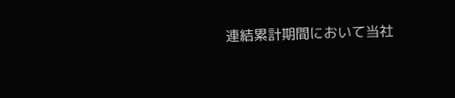連結累計期間において当社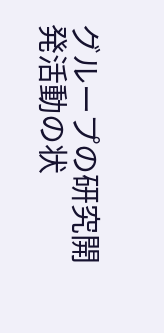グループの研究開発活動の状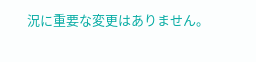況に重要な変更はありません。